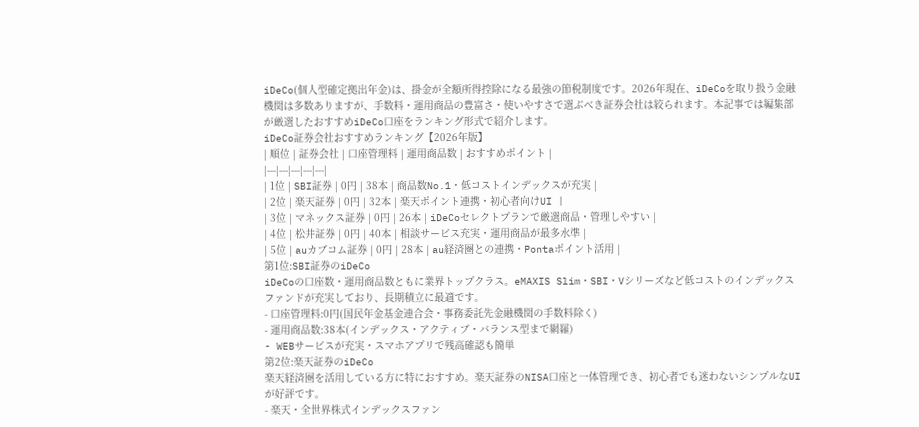iDeCo(個人型確定拠出年金)は、掛金が全額所得控除になる最強の節税制度です。2026年現在、iDeCoを取り扱う金融機関は多数ありますが、手数料・運用商品の豊富さ・使いやすさで選ぶべき証券会社は絞られます。本記事では編集部が厳選したおすすめiDeCo口座をランキング形式で紹介します。
iDeCo証券会社おすすめランキング【2026年版】
| 順位 | 証券会社 | 口座管理料 | 運用商品数 | おすすめポイント |
|---|---|---|---|---|
| 1位 | SBI証券 | 0円 | 38本 | 商品数No.1・低コストインデックスが充実 |
| 2位 | 楽天証券 | 0円 | 32本 | 楽天ポイント連携・初心者向けUI |
| 3位 | マネックス証券 | 0円 | 26本 | iDeCoセレクトプランで厳選商品・管理しやすい |
| 4位 | 松井証券 | 0円 | 40本 | 相談サービス充実・運用商品が最多水準 |
| 5位 | auカブコム証券 | 0円 | 28本 | au経済圏との連携・Pontaポイント活用 |
第1位:SBI証券のiDeCo
iDeCoの口座数・運用商品数ともに業界トップクラス。eMAXIS Slim・SBI・Vシリーズなど低コストのインデックスファンドが充実しており、長期積立に最適です。
- 口座管理料:0円(国民年金基金連合会・事務委託先金融機関の手数料除く)
- 運用商品数:38本(インデックス・アクティブ・バランス型まで網羅)
- WEBサービスが充実・スマホアプリで残高確認も簡単
第2位:楽天証券のiDeCo
楽天経済圏を活用している方に特におすすめ。楽天証券のNISA口座と一体管理でき、初心者でも迷わないシンプルなUIが好評です。
- 楽天・全世界株式インデックスファン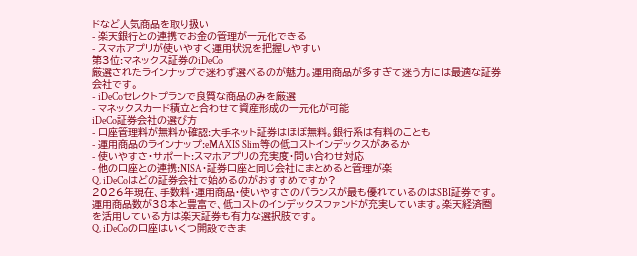ドなど人気商品を取り扱い
- 楽天銀行との連携でお金の管理が一元化できる
- スマホアプリが使いやすく運用状況を把握しやすい
第3位:マネックス証券のiDeCo
厳選されたラインナップで迷わず選べるのが魅力。運用商品が多すぎて迷う方には最適な証券会社です。
- iDeCoセレクトプランで良質な商品のみを厳選
- マネックスカード積立と合わせて資産形成の一元化が可能
iDeCo証券会社の選び方
- 口座管理料が無料か確認:大手ネット証券はほぼ無料。銀行系は有料のことも
- 運用商品のラインナップ:eMAXIS Slim等の低コストインデックスがあるか
- 使いやすさ・サポート:スマホアプリの充実度・問い合わせ対応
- 他の口座との連携:NISA・証券口座と同じ会社にまとめると管理が楽
Q. iDeCoはどの証券会社で始めるのがおすすめですか?
2026年現在、手数料・運用商品・使いやすさのバランスが最も優れているのはSBI証券です。運用商品数が38本と豊富で、低コストのインデックスファンドが充実しています。楽天経済圏を活用している方は楽天証券も有力な選択肢です。
Q. iDeCoの口座はいくつ開設できま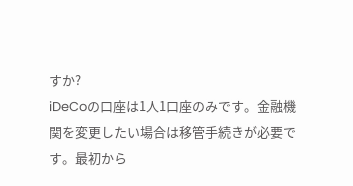すか?
iDeCoの口座は1人1口座のみです。金融機関を変更したい場合は移管手続きが必要です。最初から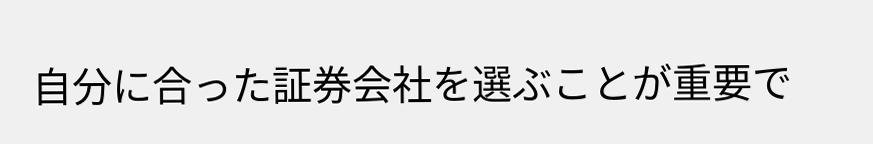自分に合った証券会社を選ぶことが重要で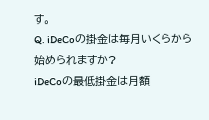す。
Q. iDeCoの掛金は毎月いくらから始められますか?
iDeCoの最低掛金は月額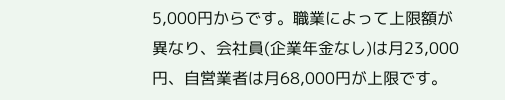5,000円からです。職業によって上限額が異なり、会社員(企業年金なし)は月23,000円、自営業者は月68,000円が上限です。